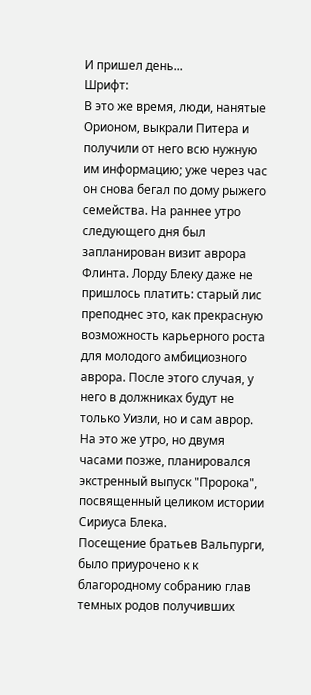И пришел день...
Шрифт:
В это же время, люди, нанятые Орионом, выкрали Питера и получили от него всю нужную им информацию; уже через час он снова бегал по дому рыжего семейства. На раннее утро следующего дня был запланирован визит аврора Флинта. Лорду Блеку даже не пришлось платить: старый лис преподнес это, как прекрасную возможность карьерного роста для молодого амбициозного аврора. После этого случая, у него в должниках будут не только Уизли, но и сам аврор. На это же утро, но двумя часами позже, планировался экстренный выпуск "Пророка", посвященный целиком истории Сириуса Блека.
Посещение братьев Вальпурги, было приурочено к к благородному собранию глав темных родов получивших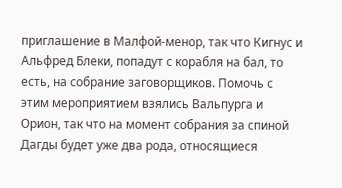приглашение в Малфой-менор, так что Кигнус и Альфред Блеки, попадут с корабля на бал, то есть, на собрание заговорщиков. Помочь с этим мероприятием взялись Вальпурга и Орион, так что на момент собрания за спиной Дагды будет уже два рода, относящиеся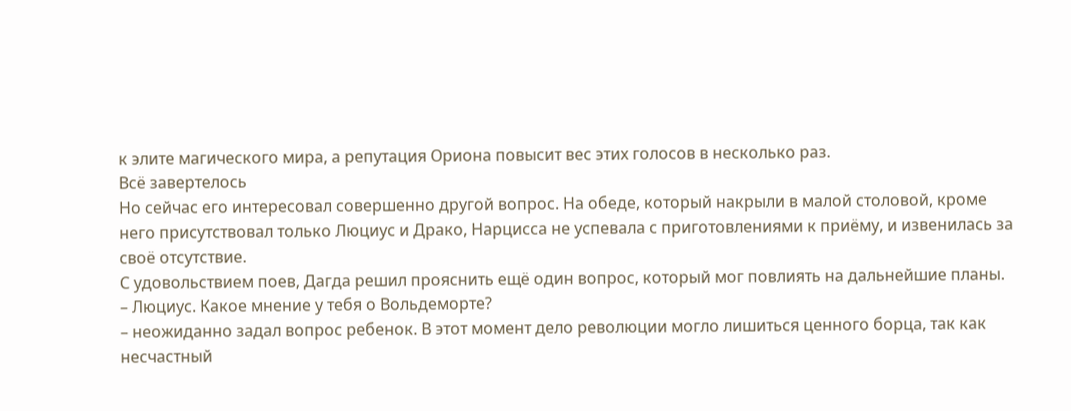к элите магического мира, а репутация Ориона повысит вес этих голосов в несколько раз.
Всё завертелось
Но сейчас его интересовал совершенно другой вопрос. На обеде, который накрыли в малой столовой, кроме него присутствовал только Люциус и Драко, Нарцисса не успевала с приготовлениями к приёму, и извенилась за своё отсутствие.
С удовольствием поев, Дагда решил прояснить ещё один вопрос, который мог повлиять на дальнейшие планы.
– Люциус. Какое мнение у тебя о Вольдеморте?
– неожиданно задал вопрос ребенок. В этот момент дело революции могло лишиться ценного борца, так как несчастный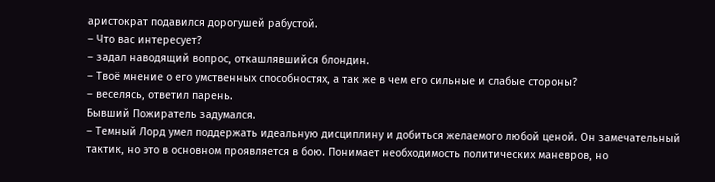аристократ подавился дорогушей рабустой.
– Что вас интересует?
– задал наводящий вопрос, откашлявшийся блондин.
– Твоё мнение о его умственных способностях, а так же в чем его сильные и слабые стороны?
– веселясь, ответил парень.
Бывший Пожиратель задумался.
– Темный Лорд умел поддержать идеальную дисциплину и добиться желаемого любой ценой. Он замечательный тактик, но это в основном проявляется в бою. Понимает необходимость политических маневров, но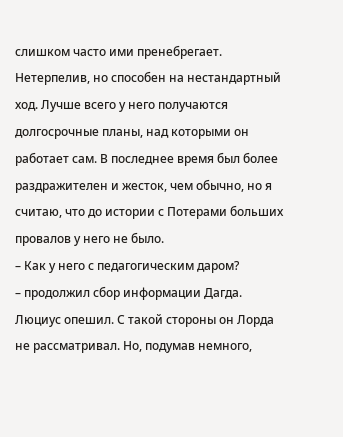слишком часто ими пренебрегает. Нетерпелив, но способен на нестандартный ход. Лучше всего у него получаются долгосрочные планы, над которыми он работает сам. В последнее время был более раздражителен и жесток, чем обычно, но я считаю, что до истории с Потерами больших провалов у него не было.
– Как у него с педагогическим даром?
– продолжил сбор информации Дагда.
Люциус опешил. С такой стороны он Лорда не рассматривал. Но, подумав немного,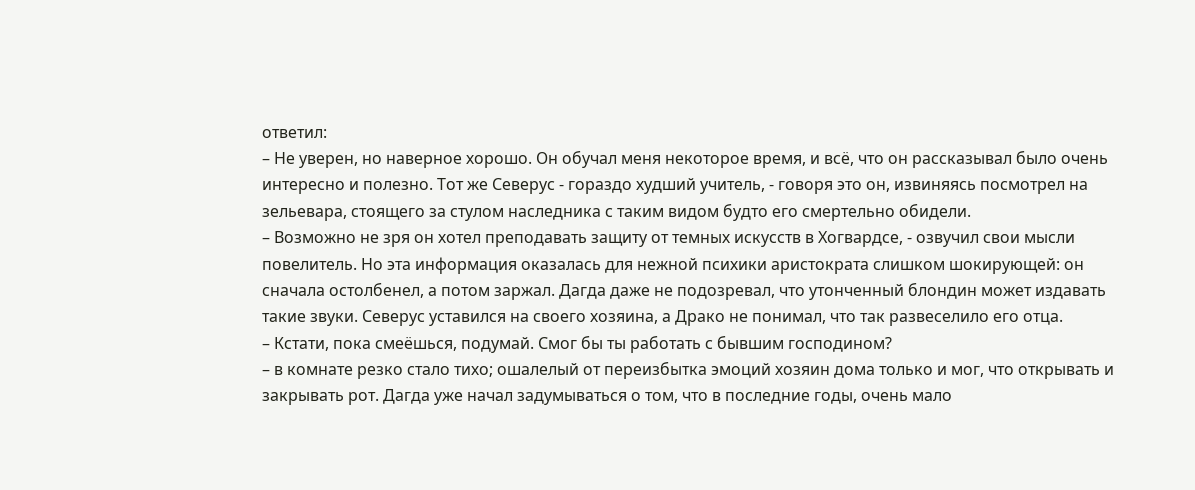ответил:
– Не уверен, но наверное хорошо. Он обучал меня некоторое время, и всё, что он рассказывал было очень интересно и полезно. Тот же Северус - гораздо худший учитель, - говоря это он, извиняясь посмотрел на зельевара, стоящего за стулом наследника с таким видом будто его смертельно обидели.
– Возможно не зря он хотел преподавать защиту от темных искусств в Хогвардсе, - озвучил свои мысли повелитель. Но эта информация оказалась для нежной психики аристократа слишком шокирующей: он сначала остолбенел, а потом заржал. Дагда даже не подозревал, что утонченный блондин может издавать такие звуки. Северус уставился на своего хозяина, а Драко не понимал, что так развеселило его отца.
– Кстати, пока смеёшься, подумай. Смог бы ты работать с бывшим господином?
– в комнате резко стало тихо; ошалелый от переизбытка эмоций хозяин дома только и мог, что открывать и закрывать рот. Дагда уже начал задумываться о том, что в последние годы, очень мало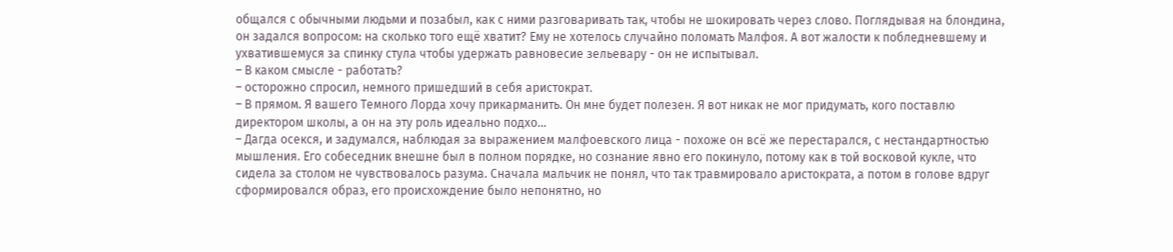общался с обычными людьми и позабыл, как с ними разговаривать так, чтобы не шокировать через слово. Поглядывая на блондина, он задался вопросом: на сколько того ещё хватит? Ему не хотелось случайно поломать Малфоя. А вот жалости к побледневшему и ухватившемуся за спинку стула чтобы удержать равновесие зельевару - он не испытывал.
– В каком смысле - работать?
– осторожно спросил, немного пришедший в себя аристократ.
– В прямом. Я вашего Темного Лорда хочу прикарманить. Он мне будет полезен. Я вот никак не мог придумать, кого поставлю директором школы, а он на эту роль идеально подхо...
– Дагда осекся, и задумался, наблюдая за выражением малфоевского лица - похоже он всё же перестарался, с нестандартностью мышления. Его собеседник внешне был в полном порядке, но сознание явно его покинуло, потому как в той восковой кукле, что сидела за столом не чувствовалось разума. Сначала мальчик не понял, что так травмировало аристократа, а потом в голове вдруг сформировался образ, его происхождение было непонятно, но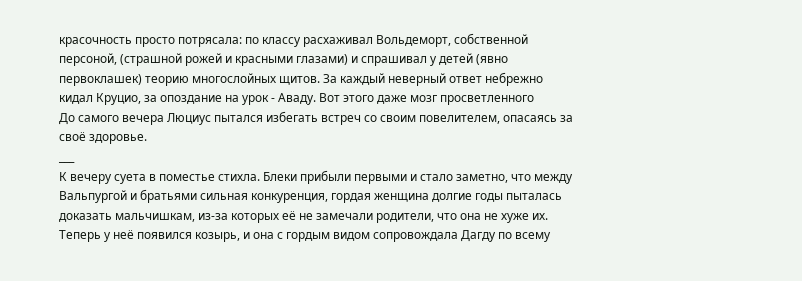красочность просто потрясала: по классу расхаживал Вольдеморт, собственной персоной, (страшной рожей и красными глазами) и спрашивал у детей (явно первоклашек) теорию многослойных щитов. За каждый неверный ответ небрежно кидал Круцио, за опоздание на урок - Аваду. Вот этого даже мозг просветленного
До самого вечера Люциус пытался избегать встреч со своим повелителем, опасаясь за своё здоровье.
___
К вечеру суета в поместье стихла. Блеки прибыли первыми и стало заметно, что между Вальпургой и братьями сильная конкуренция, гордая женщина долгие годы пыталась доказать мальчишкам, из-за которых её не замечали родители, что она не хуже их. Теперь у неё появился козырь, и она с гордым видом сопровождала Дагду по всему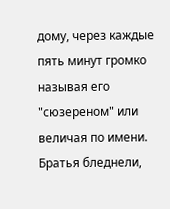дому, через каждые пять минут громко называя его "сюзереном" или величая по имени. Братья бледнели,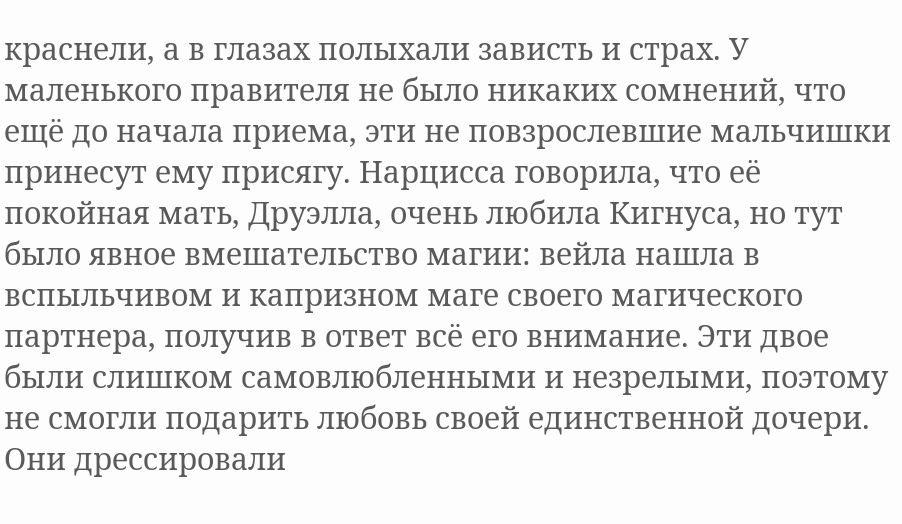краснели, а в глазах полыхали зависть и страх. У маленького правителя не было никаких сомнений, что ещё до начала приема, эти не повзрослевшие мальчишки принесут ему присягу. Нарцисса говорила, что её покойная мать, Друэлла, очень любила Кигнуса, но тут было явное вмешательство магии: вейла нашла в вспыльчивом и капризном маге своего магического партнера, получив в ответ всё его внимание. Эти двое были слишком самовлюбленными и незрелыми, поэтому не смогли подарить любовь своей единственной дочери. Они дрессировали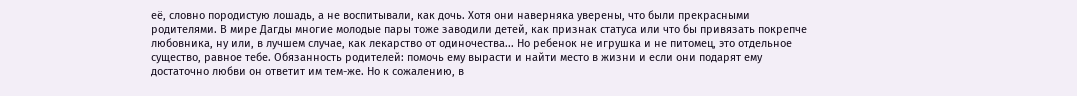её, словно породистую лошадь, а не воспитывали, как дочь. Хотя они наверняка уверены, что были прекрасными родителями. В мире Дагды многие молодые пары тоже заводили детей, как признак статуса или что бы привязать покрепче любовника, ну или, в лучшем случае, как лекарство от одиночества... Но ребенок не игрушка и не питомец, это отдельное существо, равное тебе. Обязанность родителей: помочь ему вырасти и найти место в жизни и если они подарят ему достаточно любви он ответит им тем-же. Но к сожалению, в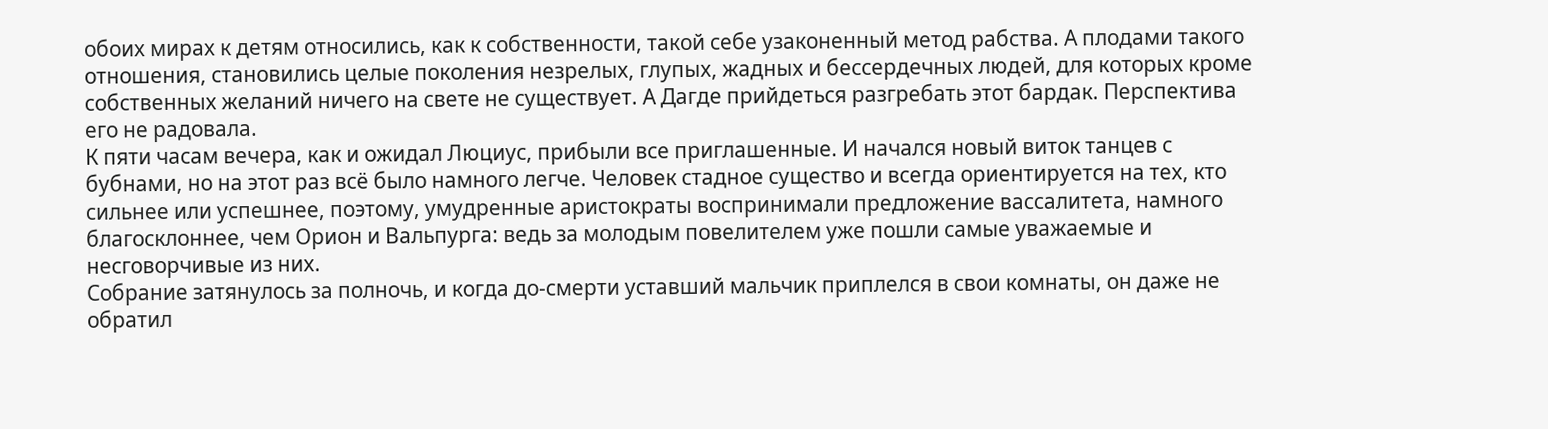обоих мирах к детям относились, как к собственности, такой себе узаконенный метод рабства. А плодами такого отношения, становились целые поколения незрелых, глупых, жадных и бессердечных людей, для которых кроме собственных желаний ничего на свете не существует. А Дагде прийдеться разгребать этот бардак. Перспектива его не радовала.
К пяти часам вечера, как и ожидал Люциус, прибыли все приглашенные. И начался новый виток танцев с бубнами, но на этот раз всё было намного легче. Человек стадное существо и всегда ориентируется на тех, кто сильнее или успешнее, поэтому, умудренные аристократы воспринимали предложение вассалитета, намного благосклоннее, чем Орион и Вальпурга: ведь за молодым повелителем уже пошли самые уважаемые и несговорчивые из них.
Собрание затянулось за полночь, и когда до-смерти уставший мальчик приплелся в свои комнаты, он даже не обратил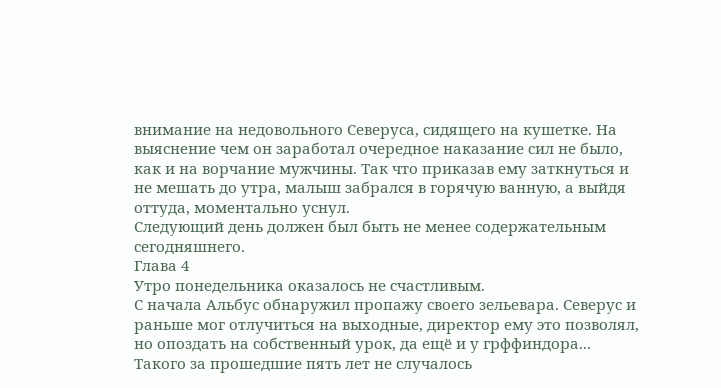внимание на недовольного Северуса, сидящего на кушетке. На выяснение чем он заработал очередное наказание сил не было, как и на ворчание мужчины. Так что приказав ему заткнуться и не мешать до утра, малыш забрался в горячую ванную, а выйдя оттуда, моментально уснул.
Следующий день должен был быть не менее содержательным сегодняшнего.
Глава 4
Утро понедельника оказалось не счастливым.
С начала Альбус обнаружил пропажу своего зельевара. Северус и раньше мог отлучиться на выходные, директор ему это позволял, но опоздать на собственный урок, да ещё и у грффиндора... Такого за прошедшие пять лет не случалось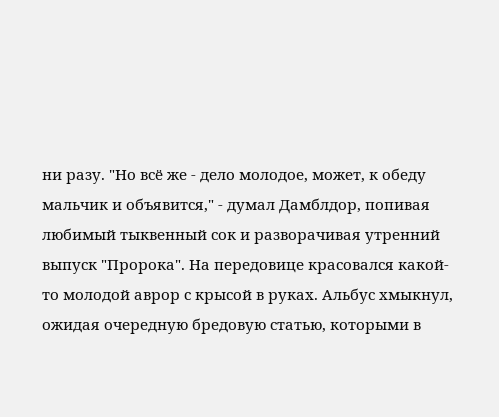ни разу. "Но всё же - дело молодое, может, к обеду мальчик и объявится," - думал Дамблдор, попивая любимый тыквенный сок и разворачивая утренний выпуск "Пророка". На передовице красовался какой-то молодой аврор с крысой в руках. Альбус хмыкнул, ожидая очередную бредовую статью, которыми в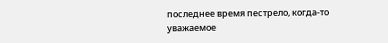последнее время пестрело, когда-то уважаемое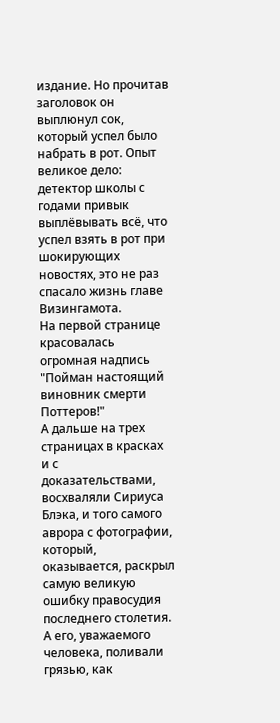издание. Но прочитав заголовок он выплюнул сок, который успел было набрать в рот. Опыт великое дело: детектор школы с годами привык выплёвывать всё, что успел взять в рот при шокирующих новостях, это не раз спасало жизнь главе Визингамота.
На первой странице красовалась огромная надпись "Пойман настоящий виновник смерти Поттеров!"
А дальше на трех страницах в красках и с доказательствами, восхваляли Сириуса Блэка, и того самого аврора с фотографии, который, оказывается, раскрыл самую великую ошибку правосудия последнего столетия. А его, уважаемого человека, поливали грязью, как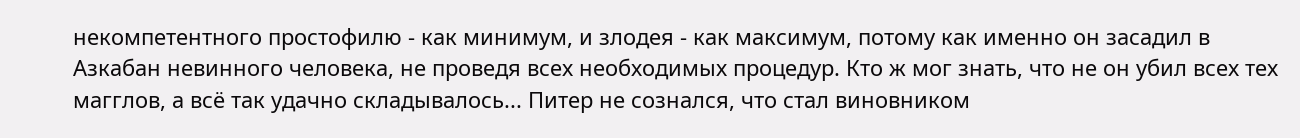некомпетентного простофилю - как минимум, и злодея - как максимум, потому как именно он засадил в Азкабан невинного человека, не проведя всех необходимых процедур. Кто ж мог знать, что не он убил всех тех магглов, а всё так удачно складывалось... Питер не сознался, что стал виновником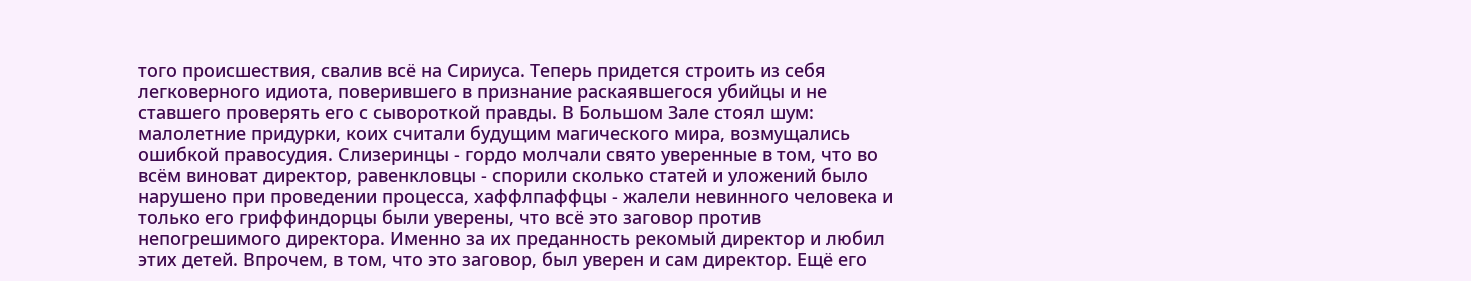того происшествия, свалив всё на Сириуса. Теперь придется строить из себя легковерного идиота, поверившего в признание раскаявшегося убийцы и не ставшего проверять его с сывороткой правды. В Большом Зале стоял шум: малолетние придурки, коих считали будущим магического мира, возмущались ошибкой правосудия. Слизеринцы - гордо молчали свято уверенные в том, что во всём виноват директор, равенкловцы - спорили сколько статей и уложений было нарушено при проведении процесса, хаффлпаффцы - жалели невинного человека и только его гриффиндорцы были уверены, что всё это заговор против непогрешимого директора. Именно за их преданность рекомый директор и любил этих детей. Впрочем, в том, что это заговор, был уверен и сам директор. Ещё его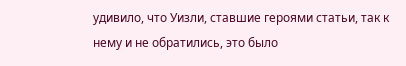удивило, что Уизли, ставшие героями статьи, так к нему и не обратились, это было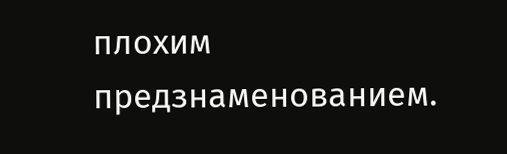плохим предзнаменованием.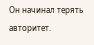Он начинал терять авторитет.